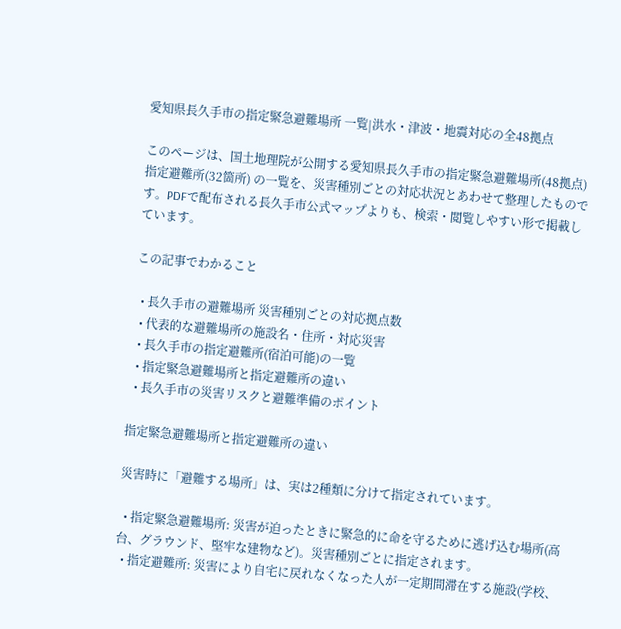愛知県長久手市の指定緊急避難場所 一覧|洪水・津波・地震対応の全48拠点

このページは、国土地理院が公開する愛知県長久手市の指定緊急避難場所(48拠点)指定避難所(32箇所) の一覧を、災害種別ごとの対応状況とあわせて整理したものです。PDFで配布される長久手市公式マップよりも、検索・閲覧しやすい形で掲載しています。

この記事でわかること

  • 長久手市の避難場所 災害種別ごとの対応拠点数
  • 代表的な避難場所の施設名・住所・対応災害
  • 長久手市の指定避難所(宿泊可能)の一覧
  • 指定緊急避難場所と指定避難所の違い
  • 長久手市の災害リスクと避難準備のポイント

指定緊急避難場所と指定避難所の違い

災害時に「避難する場所」は、実は2種類に分けて指定されています。

  • 指定緊急避難場所: 災害が迫ったときに緊急的に命を守るために逃げ込む場所(高台、グラウンド、堅牢な建物など)。災害種別ごとに指定されます。
  • 指定避難所: 災害により自宅に戻れなくなった人が一定期間滞在する施設(学校、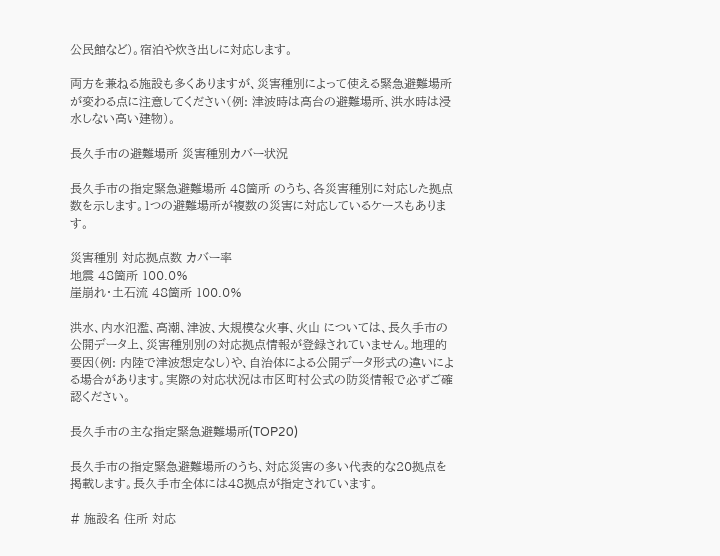公民館など)。宿泊や炊き出しに対応します。

両方を兼ねる施設も多くありますが、災害種別によって使える緊急避難場所が変わる点に注意してください(例: 津波時は高台の避難場所、洪水時は浸水しない高い建物)。

長久手市の避難場所 災害種別カバー状況

長久手市の指定緊急避難場所 48箇所 のうち、各災害種別に対応した拠点数を示します。1つの避難場所が複数の災害に対応しているケースもあります。

災害種別 対応拠点数 カバー率
地震 48箇所 100.0%
崖崩れ・土石流 48箇所 100.0%

洪水、内水氾濫、高潮、津波、大規模な火事、火山 については、長久手市の公開データ上、災害種別別の対応拠点情報が登録されていません。地理的要因(例: 内陸で津波想定なし)や、自治体による公開データ形式の違いによる場合があります。実際の対応状況は市区町村公式の防災情報で必ずご確認ください。

長久手市の主な指定緊急避難場所(TOP20)

長久手市の指定緊急避難場所のうち、対応災害の多い代表的な20拠点を掲載します。長久手市全体には48拠点が指定されています。

# 施設名 住所 対応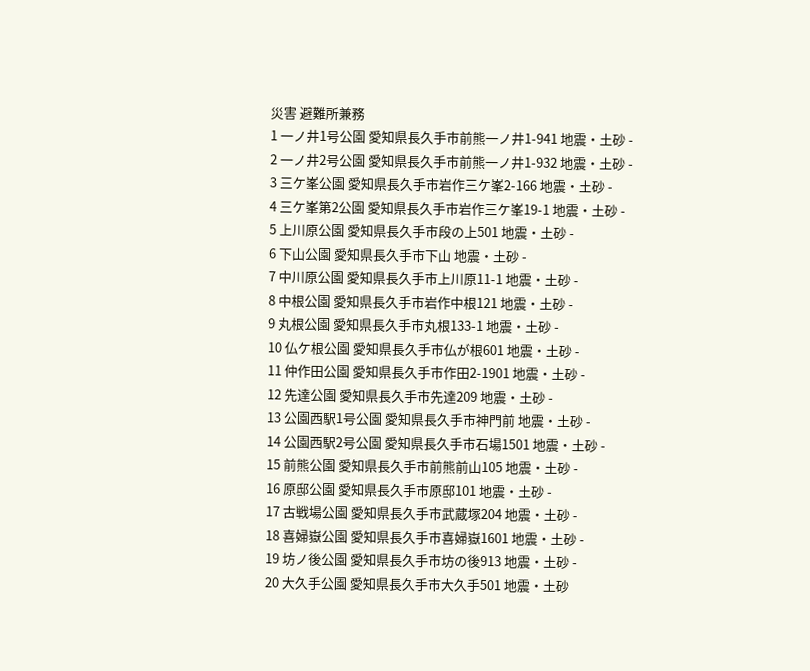災害 避難所兼務
1 一ノ井1号公園 愛知県長久手市前熊一ノ井1-941 地震・土砂 -
2 一ノ井2号公園 愛知県長久手市前熊一ノ井1-932 地震・土砂 -
3 三ケ峯公園 愛知県長久手市岩作三ケ峯2-166 地震・土砂 -
4 三ケ峯第2公園 愛知県長久手市岩作三ケ峯19-1 地震・土砂 -
5 上川原公園 愛知県長久手市段の上501 地震・土砂 -
6 下山公園 愛知県長久手市下山 地震・土砂 -
7 中川原公園 愛知県長久手市上川原11-1 地震・土砂 -
8 中根公園 愛知県長久手市岩作中根121 地震・土砂 -
9 丸根公園 愛知県長久手市丸根133-1 地震・土砂 -
10 仏ケ根公園 愛知県長久手市仏が根601 地震・土砂 -
11 仲作田公園 愛知県長久手市作田2-1901 地震・土砂 -
12 先達公園 愛知県長久手市先達209 地震・土砂 -
13 公園西駅1号公園 愛知県長久手市神門前 地震・土砂 -
14 公園西駅2号公園 愛知県長久手市石場1501 地震・土砂 -
15 前熊公園 愛知県長久手市前熊前山105 地震・土砂 -
16 原邸公園 愛知県長久手市原邸101 地震・土砂 -
17 古戦場公園 愛知県長久手市武蔵塚204 地震・土砂 -
18 喜婦嶽公園 愛知県長久手市喜婦嶽1601 地震・土砂 -
19 坊ノ後公園 愛知県長久手市坊の後913 地震・土砂 -
20 大久手公園 愛知県長久手市大久手501 地震・土砂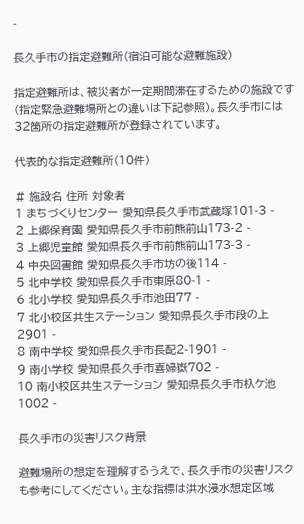-

長久手市の指定避難所(宿泊可能な避難施設)

指定避難所は、被災者が一定期間滞在するための施設です(指定緊急避難場所との違いは下記参照)。長久手市には32箇所の指定避難所が登録されています。

代表的な指定避難所(10件)

# 施設名 住所 対象者
1 まちづくりセンター 愛知県長久手市武蔵塚101-3 -
2 上郷保育園 愛知県長久手市前熊前山173-2 -
3 上郷児童館 愛知県長久手市前熊前山173-3 -
4 中央図書館 愛知県長久手市坊の後114 -
5 北中学校 愛知県長久手市東原80-1 -
6 北小学校 愛知県長久手市池田77 -
7 北小校区共生ステーション 愛知県長久手市段の上2901 -
8 南中学校 愛知県長久手市長配2-1901 -
9 南小学校 愛知県長久手市喜婦嶽702 -
10 南小校区共生ステーション 愛知県長久手市杁ケ池1002 -

長久手市の災害リスク背景

避難場所の想定を理解するうえで、長久手市の災害リスクも参考にしてください。主な指標は洪水浸水想定区域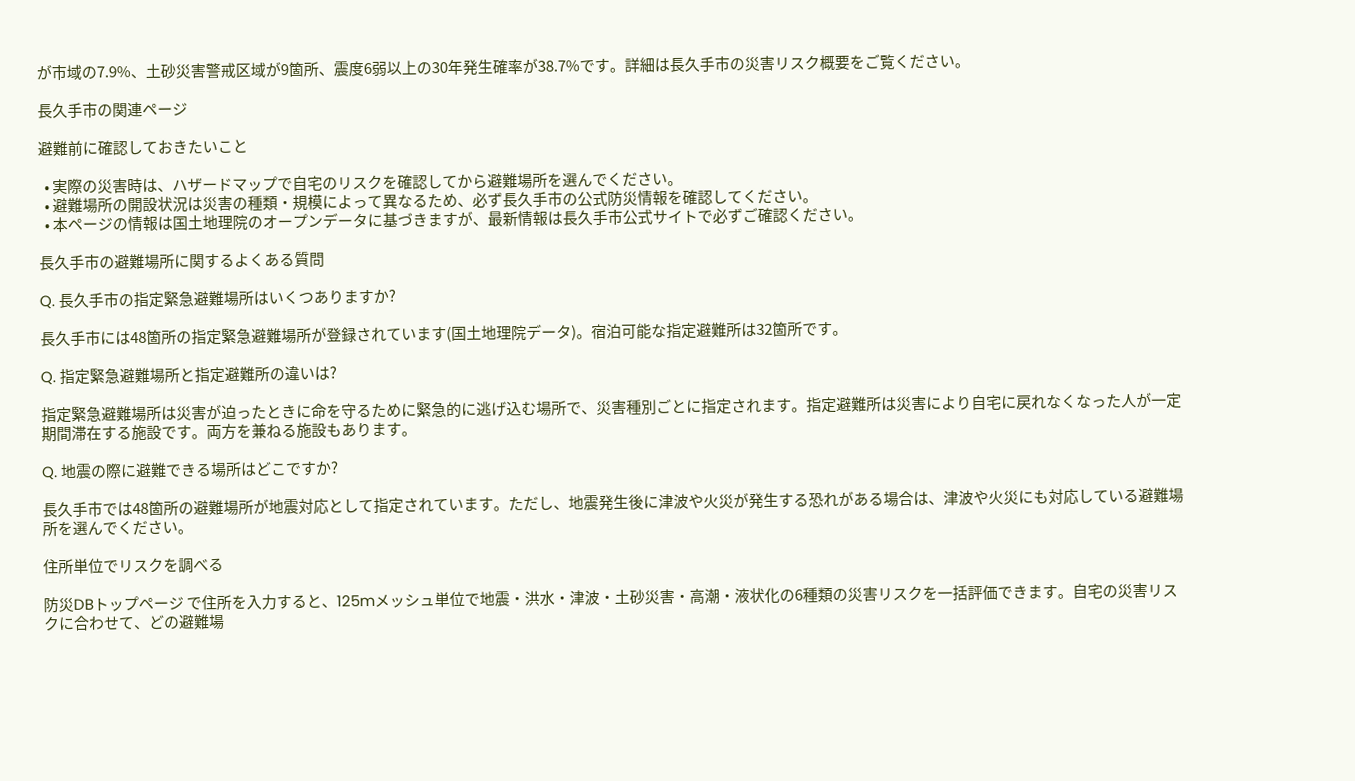が市域の7.9%、土砂災害警戒区域が9箇所、震度6弱以上の30年発生確率が38.7%です。詳細は長久手市の災害リスク概要をご覧ください。

長久手市の関連ページ

避難前に確認しておきたいこと

  • 実際の災害時は、ハザードマップで自宅のリスクを確認してから避難場所を選んでください。
  • 避難場所の開設状況は災害の種類・規模によって異なるため、必ず長久手市の公式防災情報を確認してください。
  • 本ページの情報は国土地理院のオープンデータに基づきますが、最新情報は長久手市公式サイトで必ずご確認ください。

長久手市の避難場所に関するよくある質問

Q. 長久手市の指定緊急避難場所はいくつありますか?

長久手市には48箇所の指定緊急避難場所が登録されています(国土地理院データ)。宿泊可能な指定避難所は32箇所です。

Q. 指定緊急避難場所と指定避難所の違いは?

指定緊急避難場所は災害が迫ったときに命を守るために緊急的に逃げ込む場所で、災害種別ごとに指定されます。指定避難所は災害により自宅に戻れなくなった人が一定期間滞在する施設です。両方を兼ねる施設もあります。

Q. 地震の際に避難できる場所はどこですか?

長久手市では48箇所の避難場所が地震対応として指定されています。ただし、地震発生後に津波や火災が発生する恐れがある場合は、津波や火災にも対応している避難場所を選んでください。

住所単位でリスクを調べる

防災DBトップページ で住所を入力すると、125mメッシュ単位で地震・洪水・津波・土砂災害・高潮・液状化の6種類の災害リスクを一括評価できます。自宅の災害リスクに合わせて、どの避難場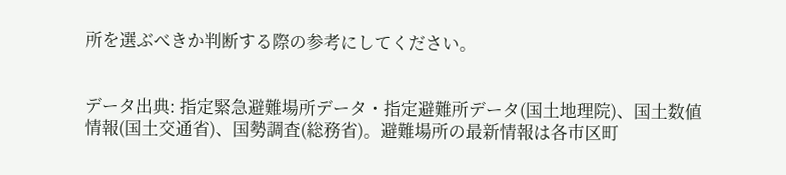所を選ぶべきか判断する際の参考にしてください。


データ出典: 指定緊急避難場所データ・指定避難所データ(国土地理院)、国土数値情報(国土交通省)、国勢調査(総務省)。避難場所の最新情報は各市区町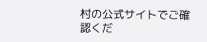村の公式サイトでご確認くだ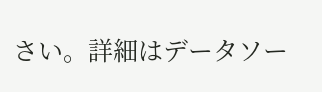さい。詳細はデータソー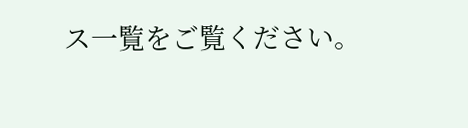ス一覧をご覧ください。